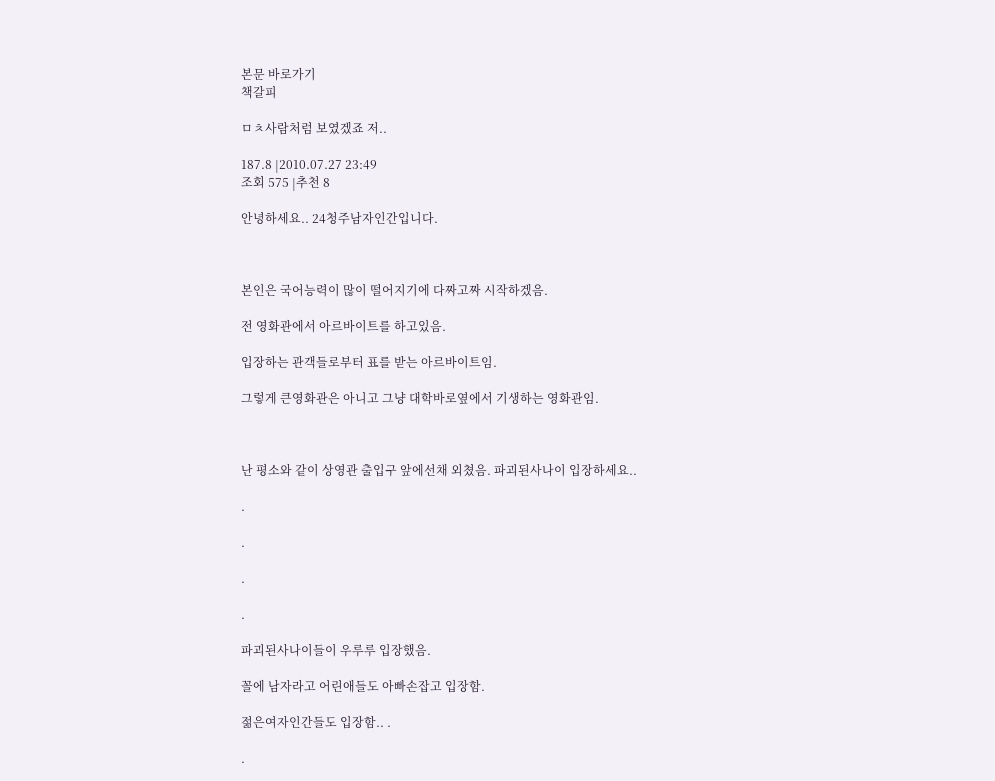본문 바로가기
책갈피

ㅁㅊ사람처럼 보였겠죠 저..

187.8 |2010.07.27 23:49
조회 575 |추천 8

안녕하세요.. 24청주남자인간입니다.



본인은 국어능력이 많이 떨어지기에 다짜고짜 시작하겠음.

전 영화관에서 아르바이트를 하고있음.

입장하는 관객들로부터 표를 받는 아르바이트임.

그렇게 큰영화관은 아니고 그냥 대학바로옆에서 기생하는 영화관임.



난 평소와 같이 상영관 출입구 앞에선채 외쳤음. 파괴된사나이 입장하세요..

.

.

.

.

파괴된사나이들이 우루루 입장했음.

꼴에 남자라고 어린애들도 아빠손잡고 입장함.

젊은여자인간들도 입장함.. .

.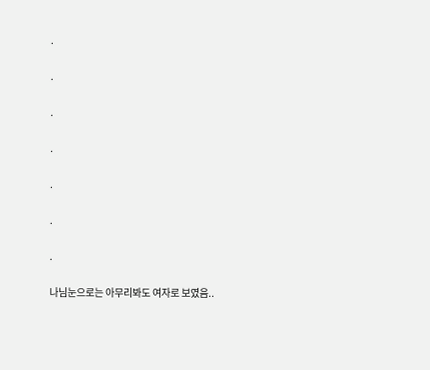.

.

.

.

.

.

.

나님눈으로는 아무리봐도 여자로 보였음..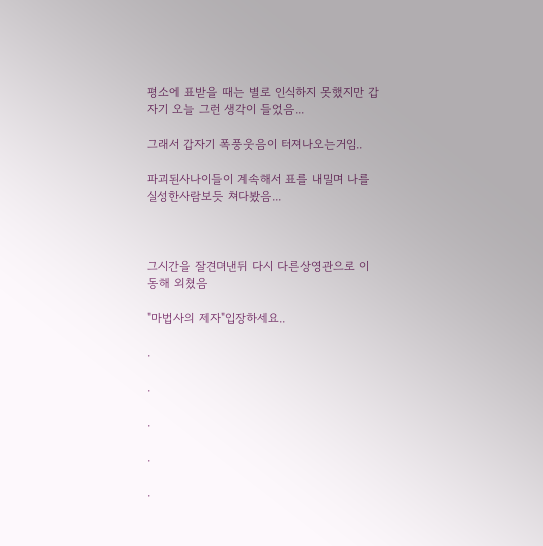평소에 표받을 때는 별로 인식하지 못했지만 갑자기 오늘 그런 생각이 들었음...

그래서 갑자기 폭풍웃음이 터져나오는거임..

파괴된사나이들이 계속해서 표를 내밀며 나를 실성한사람보듯 쳐다봤음...



그시간을 잘견뎌낸뒤 다시 다른상영관으로 이동해 외쳤음

"마법사의 제자"입장하세요..

.

.

.

.

.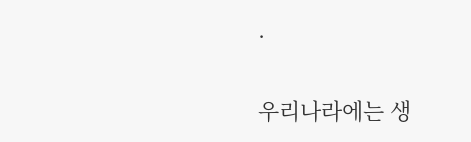.

우리나라에는 생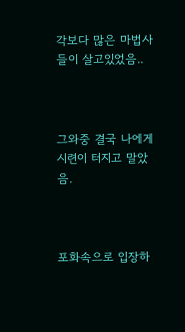각보다 많은 마법사들이 살고있었음..



그와중 결국 나에게 시련이 터지고 말았음.



포화속으로 입장하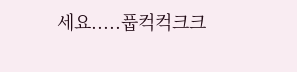세요.....풉컥컥크크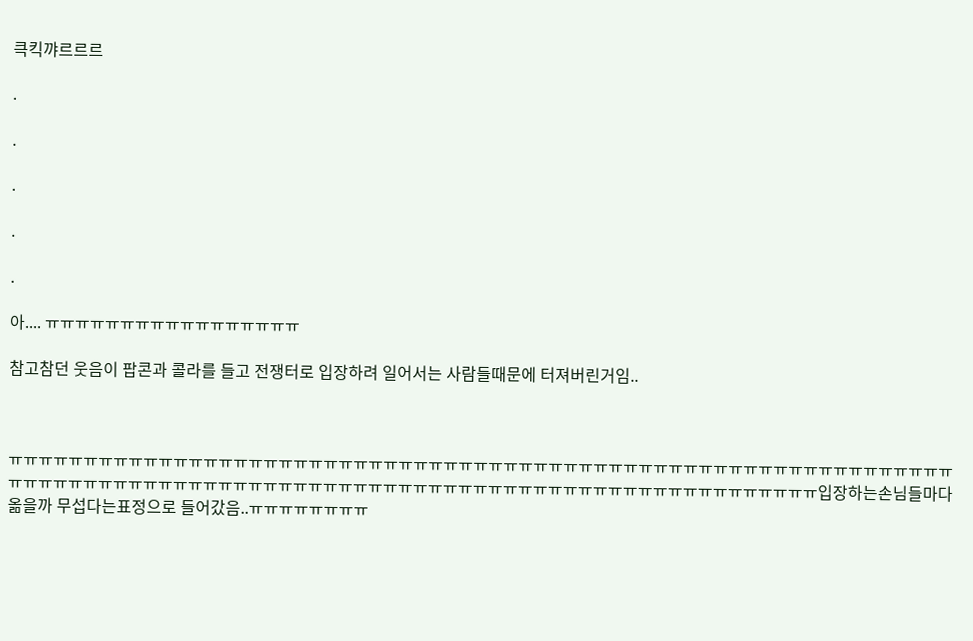큭킥꺄르르르

.

.

.

.

.

아.... ㅠㅠㅠㅠㅠㅠㅠㅠㅠㅠㅠㅠㅠㅠㅠㅠㅠ

참고참던 웃음이 팝콘과 콜라를 들고 전쟁터로 입장하려 일어서는 사람들때문에 터져버린거임..



ㅠㅠㅠㅠㅠㅠㅠㅠㅠㅠㅠㅠㅠㅠㅠㅠㅠㅠㅠㅠㅠㅠㅠㅠㅠㅠㅠㅠㅠㅠㅠㅠㅠㅠㅠㅠㅠㅠㅠㅠㅠㅠㅠㅠㅠㅠㅠㅠㅠㅠㅠㅠㅠㅠㅠㅠㅠㅠㅠㅠㅠㅠㅠㅠㅠㅠㅠㅠㅠㅠㅠㅠㅠㅠㅠㅠㅠㅠㅠㅠㅠㅠㅠㅠㅠㅠㅠㅠㅠㅠㅠㅠㅠㅠㅠㅠㅠㅠㅠㅠㅠㅠㅠㅠㅠㅠㅠㅠㅠㅠㅠㅠㅠㅠㅠㅠㅠ입장하는손님들마다 옮을까 무섭다는표정으로 들어갔음..ㅠㅠㅠㅠㅠㅠㅠㅠ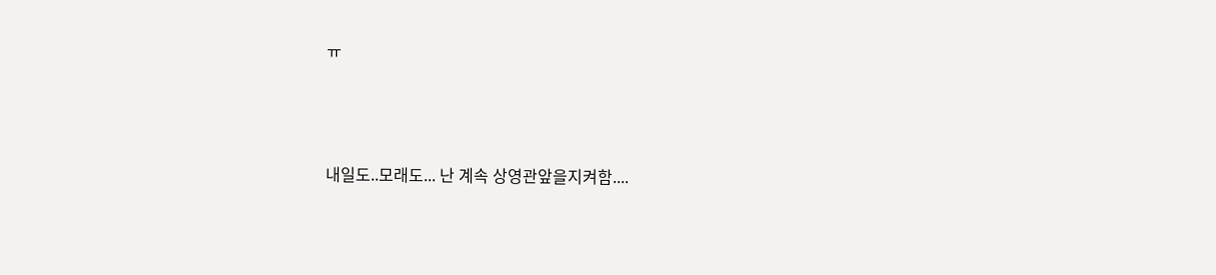ㅠ



내일도..모래도... 난 계속 상영관앞을지켜함....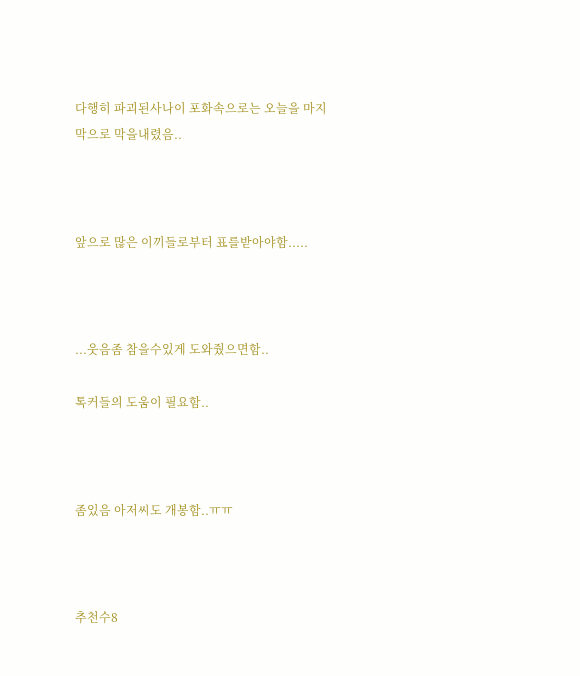다행히 파괴된사나이 포화속으로는 오늘을 마지막으로 막을내렸음..



앞으로 많은 이끼들로부터 표를받아야함.....



...웃음좀 참을수있게 도와줬으면함..

톡커들의 도움이 필요함..



좀있음 아저씨도 개봉함..ㅠㅠ



추천수8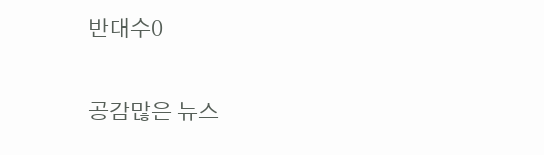반대수0

공감많은 뉴스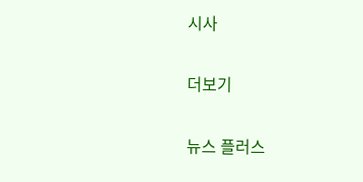시사

더보기

뉴스 플러스